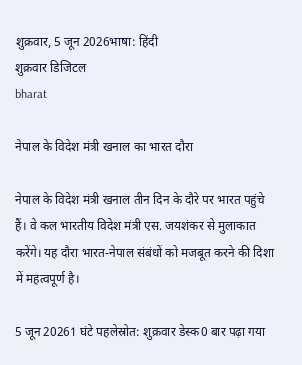शुक्रवार, 5 जून 2026भाषा: हिंदी
शुक्रवार डिजिटल
bharat

नेपाल के विदेश मंत्री खनाल का भारत दौरा

नेपाल के विदेश मंत्री खनाल तीन दिन के दौरे पर भारत पहुंचे हैं। वे कल भारतीय विदेश मंत्री एस. जयशंकर से मुलाकात करेंगे। यह दौरा भारत-नेपाल संबंधों को मजबूत करने की दिशा में महत्वपूर्ण है।

5 जून 20261 घंटे पहलेस्रोत: शुक्रवार डेस्क0 बार पढ़ा गया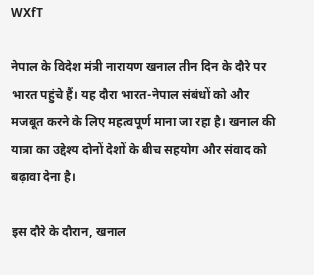WXfT

नेपाल के विदेश मंत्री नारायण खनाल तीन दिन के दौरे पर भारत पहुंचे हैं। यह दौरा भारत-नेपाल संबंधों को और मजबूत करने के लिए महत्वपूर्ण माना जा रहा है। खनाल की यात्रा का उद्देश्य दोनों देशों के बीच सहयोग और संवाद को बढ़ावा देना है।

इस दौरे के दौरान, खनाल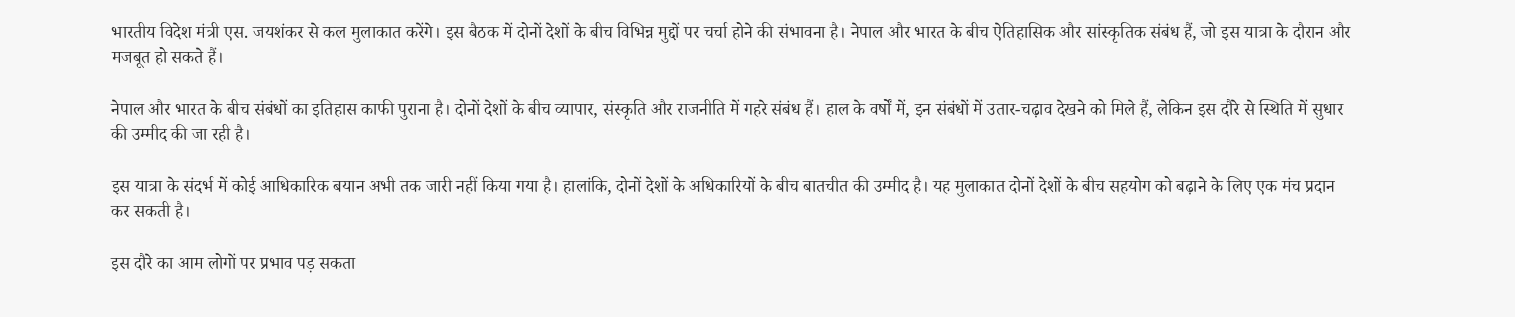भारतीय विदेश मंत्री एस. जयशंकर से कल मुलाकात करेंगे। इस बैठक में दोनों देशों के बीच विभिन्न मुद्दों पर चर्चा होने की संभावना है। नेपाल और भारत के बीच ऐतिहासिक और सांस्कृतिक संबंध हैं, जो इस यात्रा के दौरान और मजबूत हो सकते हैं।

नेपाल और भारत के बीच संबंधों का इतिहास काफी पुराना है। दोनों देशों के बीच व्यापार, संस्कृति और राजनीति में गहरे संबंध हैं। हाल के वर्षों में, इन संबंधों में उतार-चढ़ाव देखने को मिले हैं, लेकिन इस दौरे से स्थिति में सुधार की उम्मीद की जा रही है।

इस यात्रा के संदर्भ में कोई आधिकारिक बयान अभी तक जारी नहीं किया गया है। हालांकि, दोनों देशों के अधिकारियों के बीच बातचीत की उम्मीद है। यह मुलाकात दोनों देशों के बीच सहयोग को बढ़ाने के लिए एक मंच प्रदान कर सकती है।

इस दौरे का आम लोगों पर प्रभाव पड़ सकता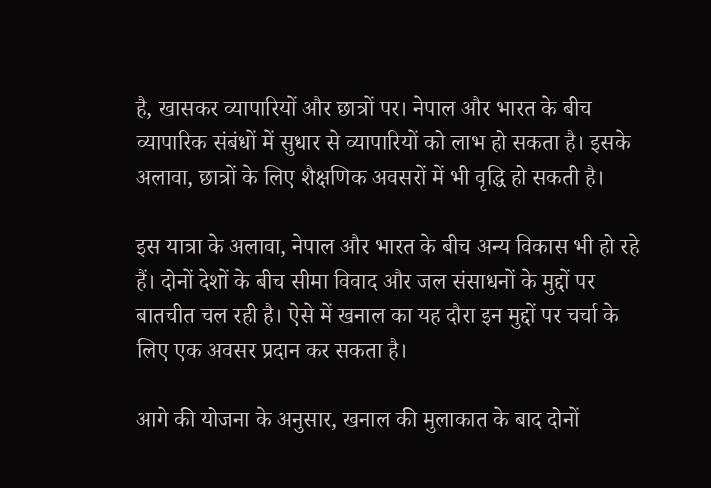है, खासकर व्यापारियों और छात्रों पर। नेपाल और भारत के बीच व्यापारिक संबंधों में सुधार से व्यापारियों को लाभ हो सकता है। इसके अलावा, छात्रों के लिए शैक्षणिक अवसरों में भी वृद्धि हो सकती है।

इस यात्रा के अलावा, नेपाल और भारत के बीच अन्य विकास भी हो रहे हैं। दोनों देशों के बीच सीमा विवाद और जल संसाधनों के मुद्दों पर बातचीत चल रही है। ऐसे में खनाल का यह दौरा इन मुद्दों पर चर्चा के लिए एक अवसर प्रदान कर सकता है।

आगे की योजना के अनुसार, खनाल की मुलाकात के बाद दोनों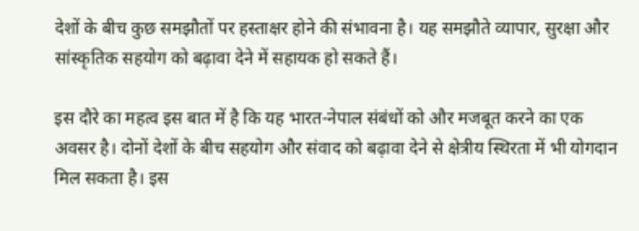देशों के बीच कुछ समझौतों पर हस्ताक्षर होने की संभावना है। यह समझौते व्यापार, सुरक्षा और सांस्कृतिक सहयोग को बढ़ावा देने में सहायक हो सकते हैं।

इस दौरे का महत्व इस बात में है कि यह भारत-नेपाल संबंधों को और मजबूत करने का एक अवसर है। दोनों देशों के बीच सहयोग और संवाद को बढ़ावा देने से क्षेत्रीय स्थिरता में भी योगदान मिल सकता है। इस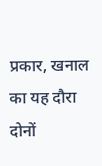प्रकार, खनाल का यह दौरा दोनों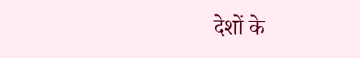देशों के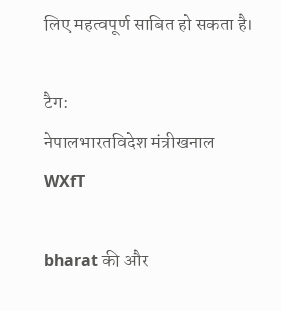लिए महत्वपूर्ण साबित हो सकता है।

टैग:
नेपालभारतविदेश मंत्रीखनाल
WXfT

bharat की और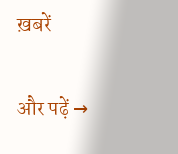ख़बरें

और पढ़ें →